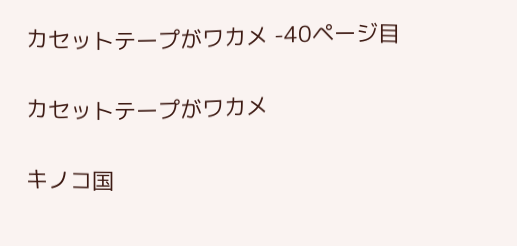カセットテープがワカメ -40ページ目

カセットテープがワカメ

キノコ国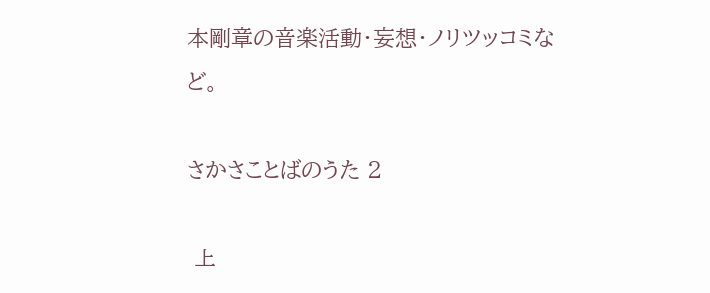本剛章の音楽活動・妄想・ノリツッコミなど。

さかさことばのうた 2

 上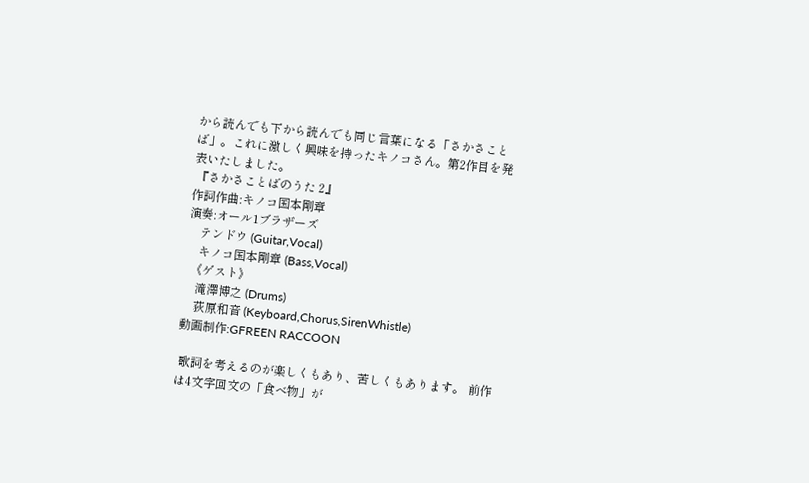から読んでも下から読んでも同じ言葉になる「さかさことば」。これに激しく興味を持ったキノコさん。第2作目を発表いたしました。
 『さかさことばのうた 2』
作詞作曲:キノコ国本剛章
演奏:オール1ブラザーズ
    テンドウ (Guitar,Vocal)
    キノコ国本剛章 (Bass,Vocal)
  《ゲスト》
    滝澤博之 (Drums)
    荻原和音 (Keyboard,Chorus,SirenWhistle)
動画制作:GFREEN RACCOON

 歌詞を考えるのが楽しくもあり、苦しくもあります。 前作は4文字回文の「食べ物」が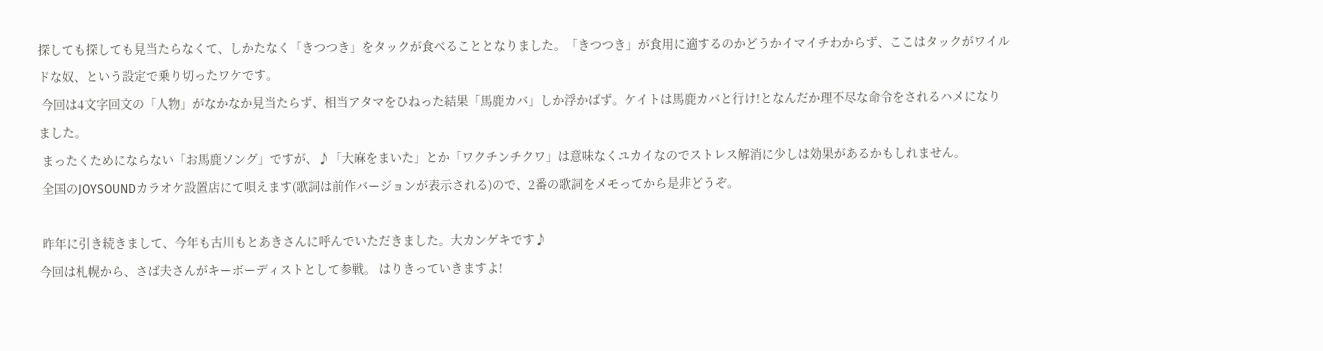探しても探しても見当たらなくて、しかたなく「きつつき」をタックが食べることとなりました。「きつつき」が食用に適するのかどうかイマイチわからず、ここはタックがワイルドな奴、という設定で乗り切ったワケです。
 今回は4文字回文の「人物」がなかなか見当たらず、相当アタマをひねった結果「馬鹿カバ」しか浮かばず。ケイトは馬鹿カバと行け!となんだか理不尽な命令をされるハメになりました。
 まったくためにならない「お馬鹿ソング」ですが、♪「大麻をまいた」とか「ワクチンチクワ」は意味なくユカイなのでストレス解消に少しは効果があるかもしれません。
 全国のJOYSOUNDカラオケ設置店にて唄えます(歌詞は前作バージョンが表示される)ので、2番の歌詞をメモってから是非どうぞ。

 昨年に引き続きまして、今年も古川もとあきさんに呼んでいただきました。大カンゲキです♪
今回は札幌から、さば夫さんがキーボーディストとして参戦。 はりきっていきますよ!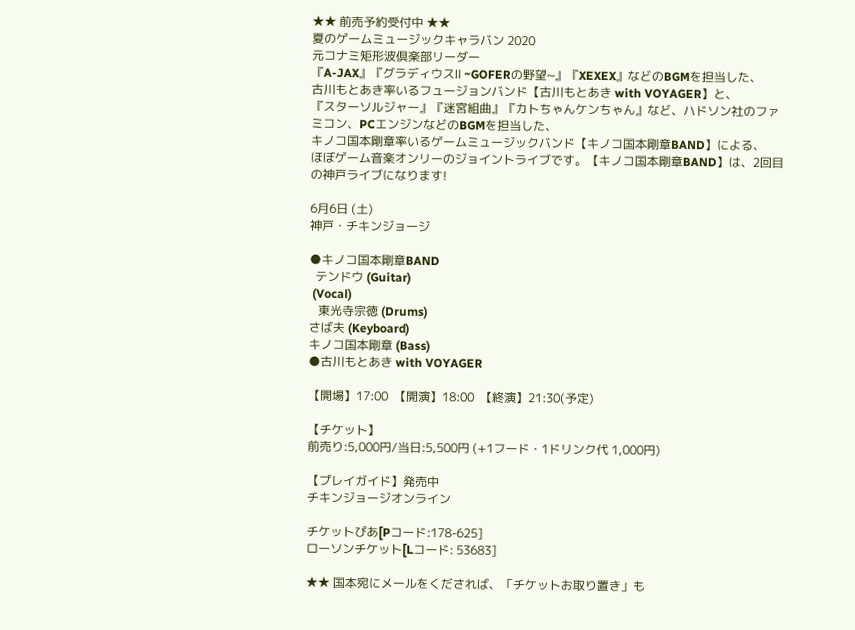★★ 前売予約受付中 ★★
夏のゲームミュージックキャラバン 2020
元コナミ矩形波倶楽部リーダー
『A-JAX』『グラディウスⅡ ~GOFERの野望~』『XEXEX』などのBGMを担当した、
古川もとあき率いるフュージョンバンド【古川もとあき with VOYAGER】と、
『スターソルジャー』『迷宮組曲』『カトちゃんケンちゃん』など、ハドソン社のファミコン、PCエンジンなどのBGMを担当した、
キノコ国本剛章率いるゲームミュージックバンド【キノコ国本剛章BAND】による、
ほぼゲーム音楽オンリーのジョイントライブです。【キノコ国本剛章BAND】は、2回目の神戸ライブになります!

6月6日 (土)
神戸・チキンジョージ

●キノコ国本剛章BAND
  テンドウ (Guitar)
 (Vocal)
   東光寺宗徳 (Drums)
さば夫 (Keyboard)
キノコ国本剛章 (Bass)
●古川もとあき with VOYAGER

【開場】17:00  【開演】18:00  【終演】21:30(予定)

【チケット】
前売り:5,000円/当日:5,500円 (+1フード・1ドリンク代 1,000円)

【プレイガイド】発売中
チキンジョージオンライン

チケットぴあ[Pコード:178-625]
ローソンチケット[Lコード: 53683]

★★ 国本宛にメールをくだされば、「チケットお取り置き」も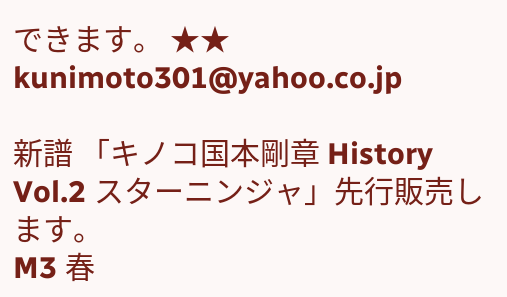できます。 ★★
kunimoto301@yahoo.co.jp

新譜 「キノコ国本剛章 History Vol.2 スターニンジャ」先行販売します。
M3 春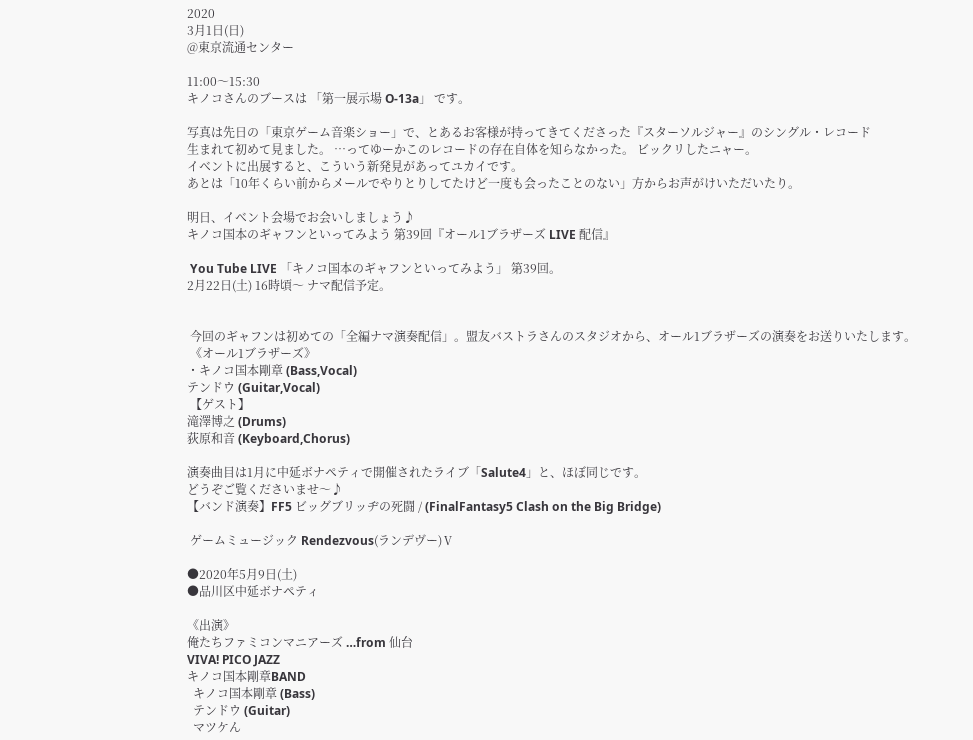2020
3月1日(日)
@東京流通センター

11:00〜15:30
キノコさんのブースは 「第一展示場 O-13a」 です。

写真は先日の「東京ゲーム音楽ショー」で、とあるお客様が持ってきてくださった『スターソルジャー』のシングル・レコード
生まれて初めて見ました。 …ってゆーかこのレコードの存在自体を知らなかった。 ビックリしたニャー。
イベントに出展すると、こういう新発見があってユカイです。
あとは「10年くらい前からメールでやりとりしてたけど一度も会ったことのない」方からお声がけいただいたり。

明日、イベント会場でお会いしましょう♪
キノコ国本のギャフンといってみよう 第39回『オール1ブラザーズ LIVE 配信』

 You Tube LIVE 「キノコ国本のギャフンといってみよう」 第39回。
2月22日(土) 16時頃〜 ナマ配信予定。


 今回のギャフンは初めての「全編ナマ演奏配信」。盟友バストラさんのスタジオから、オール1ブラザーズの演奏をお送りいたします。
 《オール1ブラザーズ》
・キノコ国本剛章 (Bass,Vocal)
テンドウ (Guitar,Vocal)
 【ゲスト】
滝澤博之 (Drums)
荻原和音 (Keyboard,Chorus)

演奏曲目は1月に中延ボナペティで開催されたライブ「Salute4」と、ほぼ同じです。
どうぞご覧くださいませ〜♪
【バンド演奏】FF5 ビッグブリッヂの死闘 / (FinalFantasy5 Clash on the Big Bridge)

 ゲームミュージック Rendezvous(ランデヴー)Ⅴ

●2020年5月9日(土)
●品川区中延ボナペティ

《出演》
俺たちファミコンマニアーズ …from 仙台
VIVA! PICO JAZZ
キノコ国本剛章BAND
  キノコ国本剛章 (Bass)
  テンドウ (Guitar)
  マツケん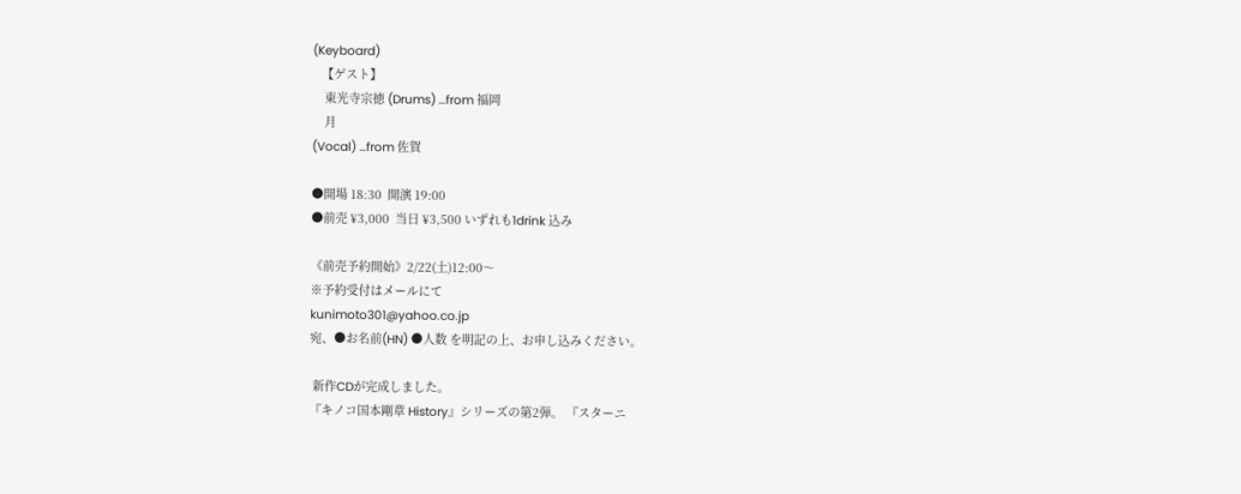(Keyboard)
   【ゲスト】
    東光寺宗徳 (Drums) …from 福岡
    月
(Vocal) …from 佐賀

●開場 18:30  開演 19:00
●前売 ¥3,000  当日 ¥3,500 いずれも1drink 込み

《前売予約開始》2/22(土)12:00〜
※予約受付はメールにて
kunimoto301@yahoo.co.jp
宛、●お名前(HN) ●人数 を明記の上、お申し込みください。

 新作CDが完成しました。
『キノコ国本剛章 History』シリーズの第2弾。 『スターニ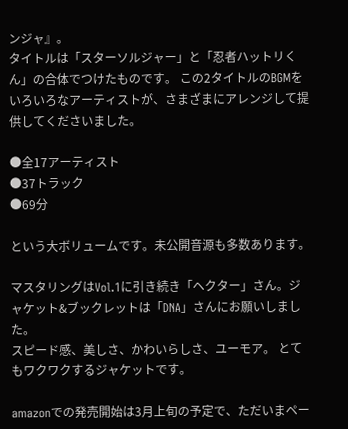ンジャ』。
タイトルは「スターソルジャー」と「忍者ハットリくん」の合体でつけたものです。 この2タイトルのBGMをいろいろなアーティストが、さまざまにアレンジして提供してくださいました。

●全17アーティスト
●37トラック
●69分

という大ボリュームです。未公開音源も多数あります。

マスタリングはVol.1に引き続き「ヘクター」さん。ジャケット&ブックレットは「DNA」さんにお願いしました。
スピード感、美しさ、かわいらしさ、ユーモア。 とてもワクワクするジャケットです。

amazonでの発売開始は3月上旬の予定で、ただいまペー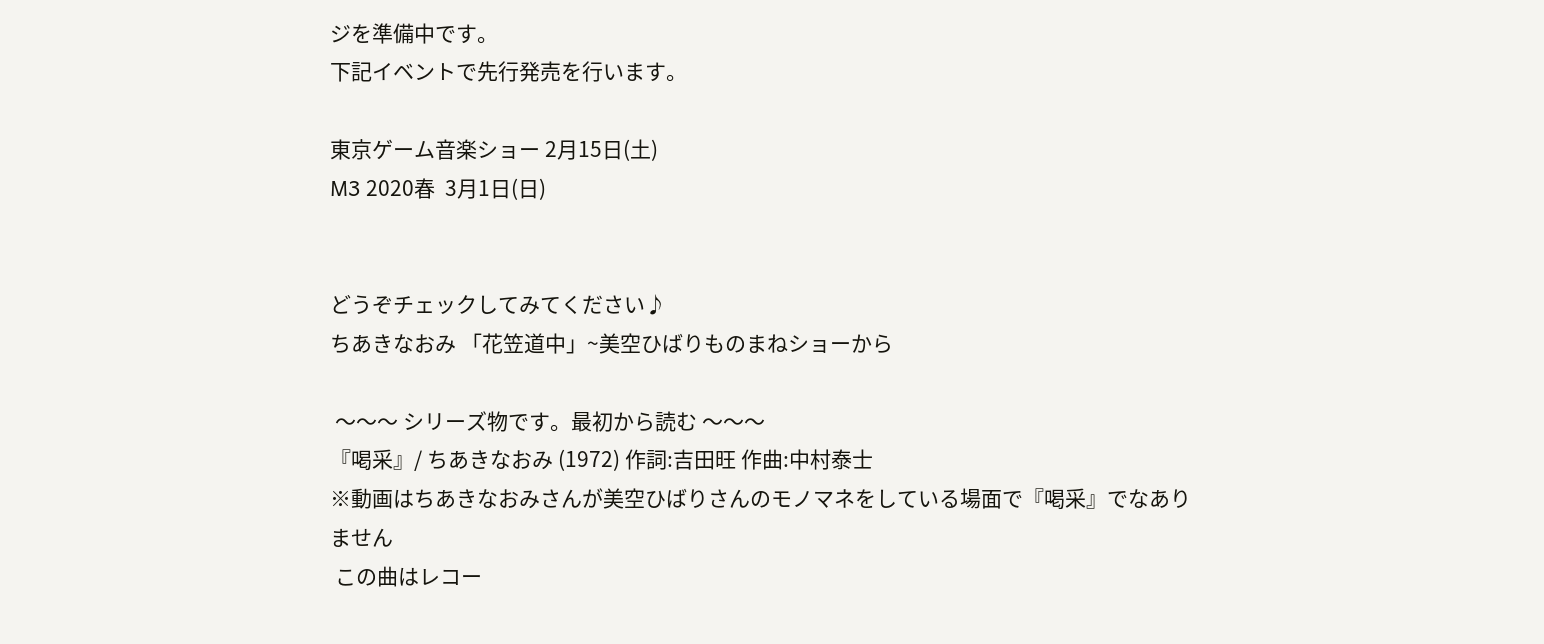ジを準備中です。
下記イベントで先行発売を行います。

東京ゲーム音楽ショー 2月15日(土)
M3 2020春  3月1日(日)


どうぞチェックしてみてください♪
ちあきなおみ 「花笠道中」~美空ひばりものまねショーから

 〜〜〜 シリーズ物です。最初から読む 〜〜〜
『喝采』/ ちあきなおみ (1972) 作詞:吉田旺 作曲:中村泰士
※動画はちあきなおみさんが美空ひばりさんのモノマネをしている場面で『喝采』でなありません
 この曲はレコー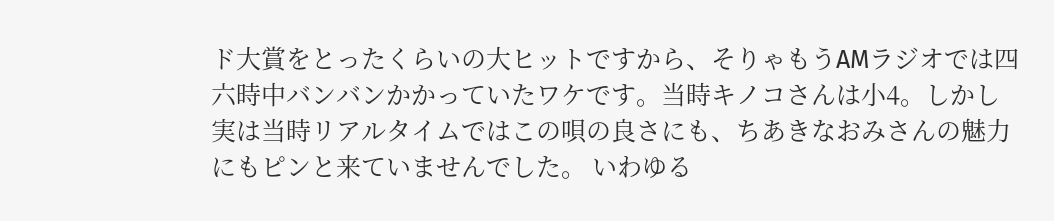ド大賞をとったくらいの大ヒットですから、そりゃもうAMラジオでは四六時中バンバンかかっていたワケです。当時キノコさんは小4。しかし実は当時リアルタイムではこの唄の良さにも、ちあきなおみさんの魅力にもピンと来ていませんでした。 いわゆる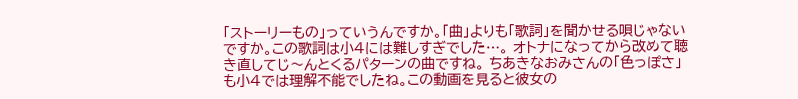「ストーリーもの」っていうんですか。「曲」よりも「歌詞」を聞かせる唄じゃないですか。この歌詞は小4には難しすぎでした…。 オトナになってから改めて聴き直してじ〜んとくるパターンの曲ですね。 ちあきなおみさんの「色っぽさ」も小4では理解不能でしたね。この動画を見ると彼女の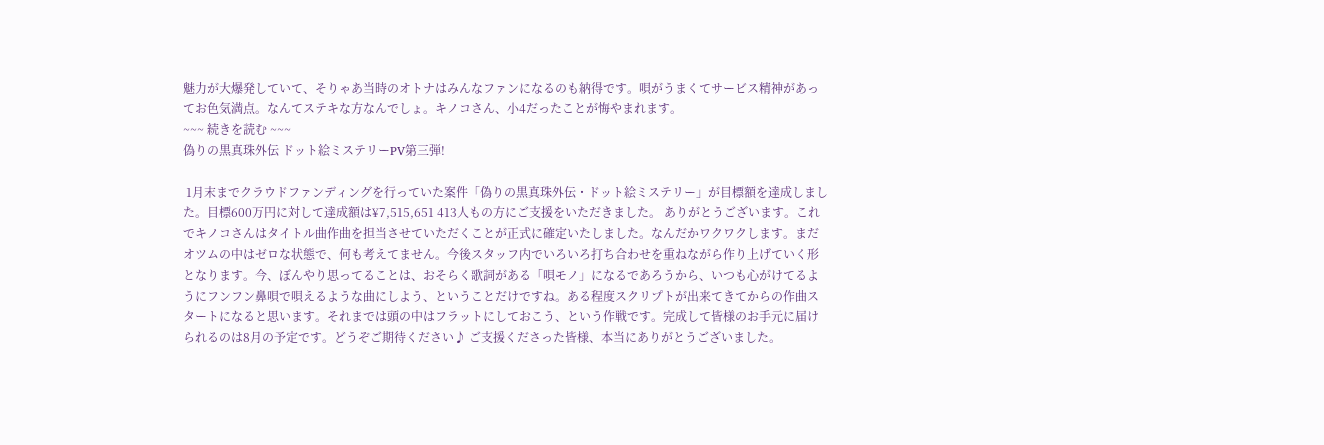魅力が大爆発していて、そりゃあ当時のオトナはみんなファンになるのも納得です。唄がうまくてサービス精神があってお色気満点。なんてステキな方なんでしょ。キノコさん、小4だったことが悔やまれます。
~~~ 続きを読む ~~~
偽りの黒真珠外伝 ドット絵ミステリーPV第三弾!

 1月末までクラウドファンディングを行っていた案件「偽りの黒真珠外伝・ドット絵ミステリー」が目標額を達成しました。目標600万円に対して達成額は¥7,515,651 413人もの方にご支援をいただきました。 ありがとうございます。これでキノコさんはタイトル曲作曲を担当させていただくことが正式に確定いたしました。なんだかワクワクします。まだオツムの中はゼロな状態で、何も考えてません。今後スタッフ内でいろいろ打ち合わせを重ねながら作り上げていく形となります。今、ぼんやり思ってることは、おそらく歌詞がある「唄モノ」になるであろうから、いつも心がけてるようにフンフン鼻唄で唄えるような曲にしよう、ということだけですね。ある程度スクリプトが出来てきてからの作曲スタートになると思います。それまでは頭の中はフラットにしておこう、という作戦です。完成して皆様のお手元に届けられるのは8月の予定です。どうぞご期待ください♪ ご支援くださった皆様、本当にありがとうございました。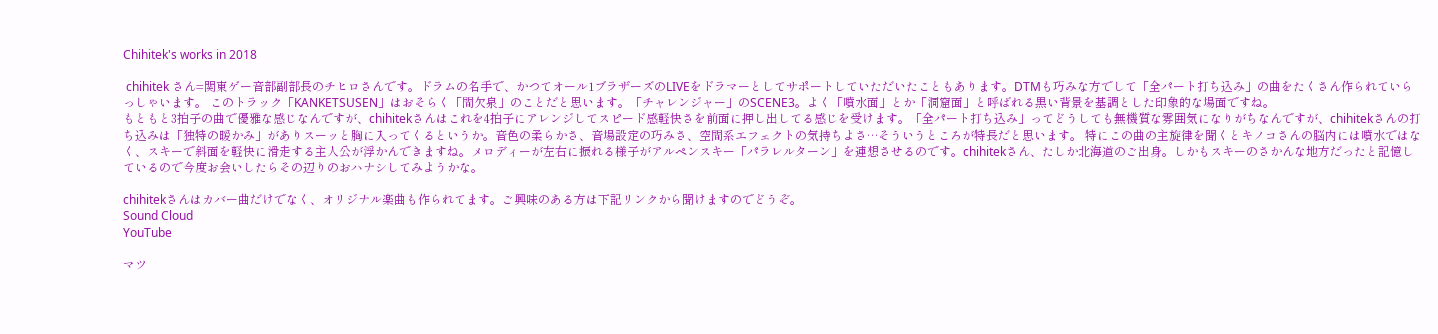Chihitek's works in 2018

 chihitek さん=関東ゲー音部副部長のチヒロさんです。ドラムの名手で、かつてオール1ブラザーズのLIVEをドラマーとしてサポートしていただいたこともあります。DTMも巧みな方でして「全パート打ち込み」の曲をたくさん作られていらっしゃいます。 このトラック「KANKETSUSEN」はおそらく「間欠泉」のことだと思います。「チャレンジャー」のSCENE3。よく「噴水面」とか「洞窟面」と呼ばれる黒い背景を基調とした印象的な場面ですね。
もともと3拍子の曲で優雅な感じなんですが、chihitekさんはこれを4拍子にアレンジしてスピード感軽快さを前面に押し出してる感じを受けます。「全パート打ち込み」ってどうしても無機質な雰囲気になりがちなんですが、chihitekさんの打ち込みは「独特の暖かみ」がありスーッと胸に入ってくるというか。音色の柔らかさ、音場設定の巧みさ、空間系エフェクトの気持ちよさ…そういうところが特長だと思います。 特にこの曲の主旋律を聞くとキノコさんの脳内には噴水ではなく、スキーで斜面を軽快に滑走する主人公が浮かんできますね。メロディーが左右に振れる様子がアルペンスキー「パラレルターン」を連想させるのです。chihitekさん、たしか北海道のご出身。しかもスキーのさかんな地方だったと記憶しているので今度お会いしたらその辺りのおハナシしてみようかな。

chihitekさんはカバー曲だけでなく、オリジナル楽曲も作られてます。ご興味のある方は下記リンクから聞けますのでどうぞ。
Sound Cloud
YouTube

マツ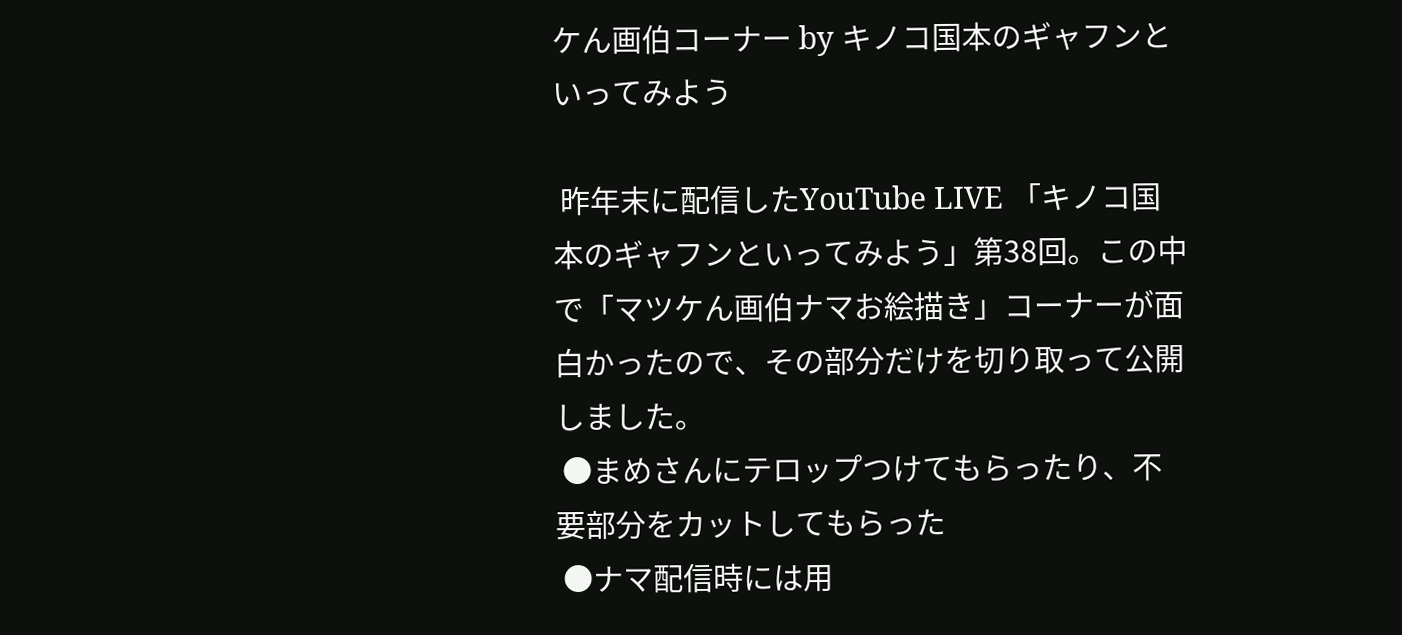ケん画伯コーナー by キノコ国本のギャフンといってみよう

 昨年末に配信したYouTube LIVE 「キノコ国本のギャフンといってみよう」第38回。この中で「マツケん画伯ナマお絵描き」コーナーが面白かったので、その部分だけを切り取って公開しました。
 ●まめさんにテロップつけてもらったり、不要部分をカットしてもらった
 ●ナマ配信時には用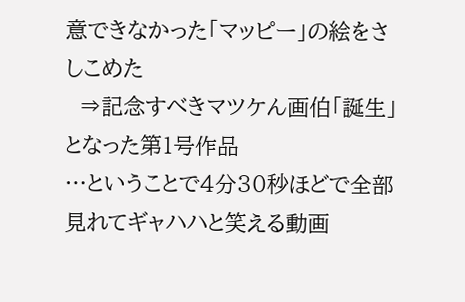意できなかった「マッピー」の絵をさしこめた
  ⇒記念すべきマツケん画伯「誕生」となった第1号作品
…ということで4分30秒ほどで全部見れてギャハハと笑える動画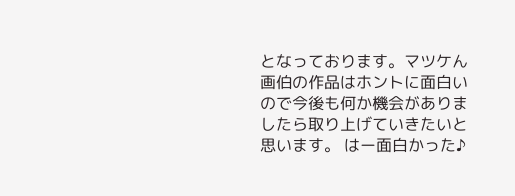となっております。マツケん画伯の作品はホントに面白いので今後も何か機会がありましたら取り上げていきたいと思います。 はー面白かった♪